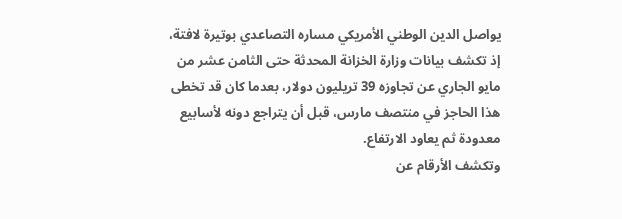يواصل الدين الوطني الأمريكي مساره التصاعدي بوتيرة لافتة، إذ تكشف بيانات وزارة الخزانة المحدثة حتى الثامن عشر من مايو الجاري عن تجاوزه 39 تريليون دولار، بعدما كان قد تخطى هذا الحاجز في منتصف مارس، قبل أن يتراجع دونه لأسابيع معدودة ثم يعاود الارتفاع.
وتكشف الأرقام عن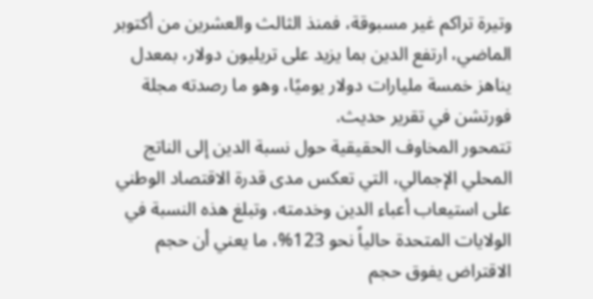وتيرة تراكم غير مسبوقة، فمنذ الثالث والعشرين من أكتوبر الماضي، ارتفع الدين بما يزيد على تريليون دولار، بمعدل يناهز خمسة مليارات دولار يوميًا، وهو ما رصدته مجلة فورتشن في تقرير حديث.
تتمحور المخاوف الحقيقية حول نسبة الدين إلى الناتج المحلي الإجمالي، التي تعكس مدى قدرة الاقتصاد الوطني على استيعاب أعباء الدين وخدمته، وتبلغ هذه النسبة في الولايات المتحدة حالياً نحو 123%، ما يعني أن حجم الاقتراض يفوق حجم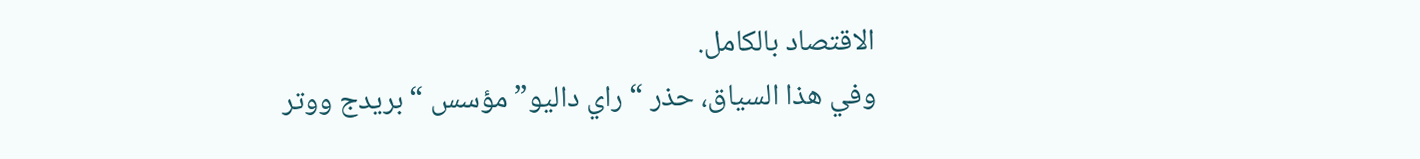الاقتصاد بالكامل.
وفي هذا السياق، حذر “راي داليو” مؤسس “بريدج ووتر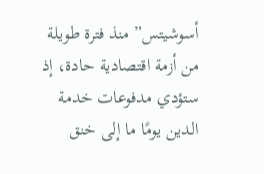أسوشيتس” منذ فترة طويلة من أزمة اقتصادية حادة، إذ ستؤدي مدفوعات خدمة الدين يومًا ما إلى خنق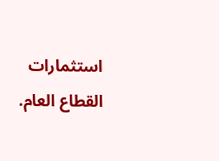استثمارات القطاع العام.